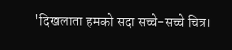'दिखलाता हमको सदा सच्चे-सच्चे चित्र।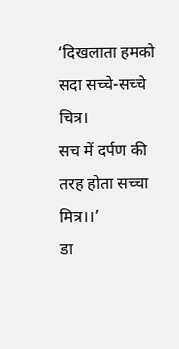‘दिखलाता हमको सदा सच्चे-सच्चे चित्र।
सच में दर्पण की तरह होता सच्चा मित्र।।’
डा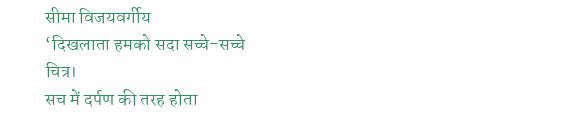सीमा विजयवर्गीय
‘दिखलाता हमको सदा सच्चे-सच्चे चित्र।
सच में दर्पण की तरह होता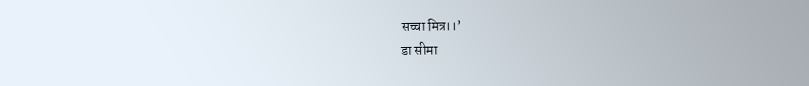सच्चा मित्र।।’
डा सीमा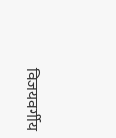विजयवर्गीय